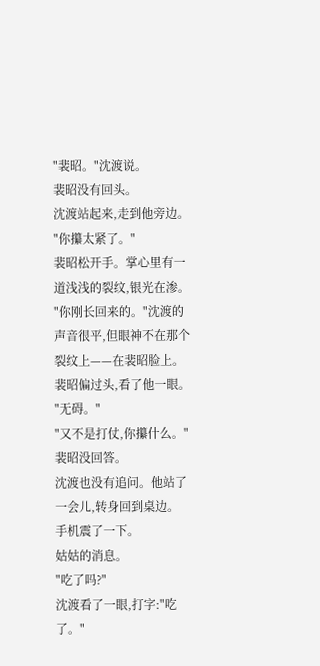"裴昭。"沈渡说。
裴昭没有回头。
沈渡站起来,走到他旁边。
"你攥太紧了。"
裴昭松开手。掌心里有一道浅浅的裂纹,银光在渗。
"你刚长回来的。"沈渡的声音很平,但眼神不在那个裂纹上——在裴昭脸上。
裴昭偏过头,看了他一眼。
"无碍。"
"又不是打仗,你攥什么。"
裴昭没回答。
沈渡也没有追问。他站了一会儿,转身回到桌边。
手机震了一下。
姑姑的消息。
"吃了吗?"
沈渡看了一眼,打字:"吃了。"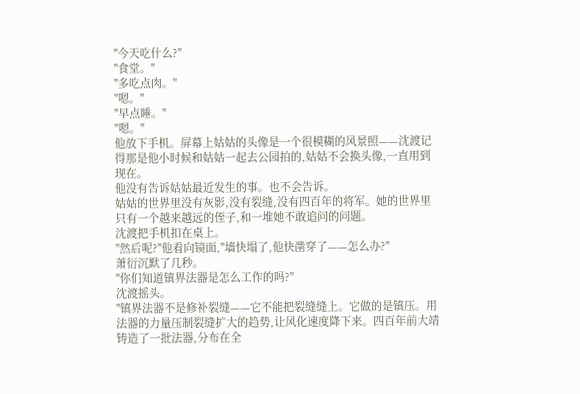"今天吃什么?"
"食堂。"
"多吃点肉。"
"嗯。"
"早点睡。"
"嗯。"
他放下手机。屏幕上姑姑的头像是一个很模糊的风景照——沈渡记得那是他小时候和姑姑一起去公园拍的,姑姑不会换头像,一直用到现在。
他没有告诉姑姑最近发生的事。也不会告诉。
姑姑的世界里没有灰影,没有裂缝,没有四百年的将军。她的世界里只有一个越来越远的侄子,和一堆她不敢追问的问题。
沈渡把手机扣在桌上。
"然后呢?"他看向镜面,"墙快塌了,他快凿穿了——怎么办?"
萧衍沉默了几秒。
"你们知道镇界法器是怎么工作的吗?"
沈渡摇头。
"镇界法器不是修补裂缝——它不能把裂缝缝上。它做的是镇压。用法器的力量压制裂缝扩大的趋势,让风化速度降下来。四百年前大靖铸造了一批法器,分布在全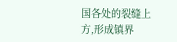国各处的裂缝上方,形成镇界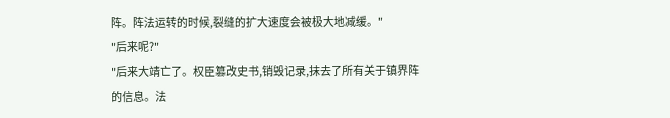阵。阵法运转的时候,裂缝的扩大速度会被极大地减缓。"
"后来呢?"
"后来大靖亡了。权臣篡改史书,销毁记录,抹去了所有关于镇界阵的信息。法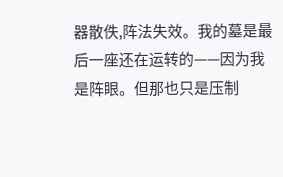器散佚,阵法失效。我的墓是最后一座还在运转的——因为我是阵眼。但那也只是压制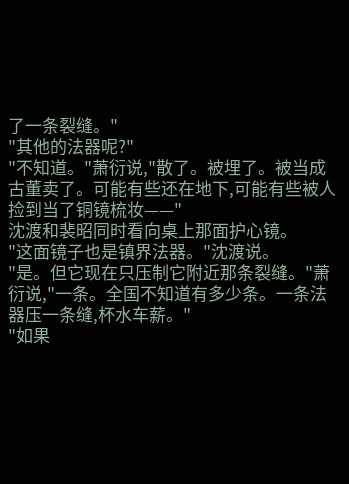了一条裂缝。"
"其他的法器呢?"
"不知道。"萧衍说,"散了。被埋了。被当成古董卖了。可能有些还在地下,可能有些被人捡到当了铜镜梳妆——"
沈渡和裴昭同时看向桌上那面护心镜。
"这面镜子也是镇界法器。"沈渡说。
"是。但它现在只压制它附近那条裂缝。"萧衍说,"一条。全国不知道有多少条。一条法器压一条缝,杯水车薪。"
"如果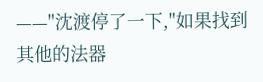——"沈渡停了一下,"如果找到其他的法器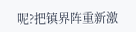呢?把镇界阵重新激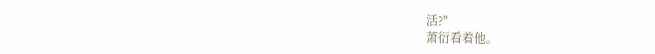活?"
萧衍看着他。